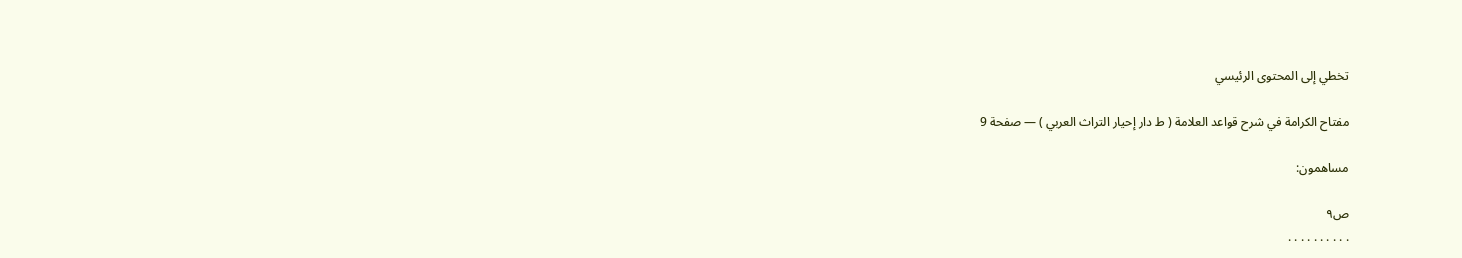تخطي إلى المحتوى الرئيسي

مفتاح الكرامة في شرح قواعد العلامة ( ط دار إحيار التراث العربي ) — صفحة 9

مساهمون:

ص٩
. . . . . . . . . .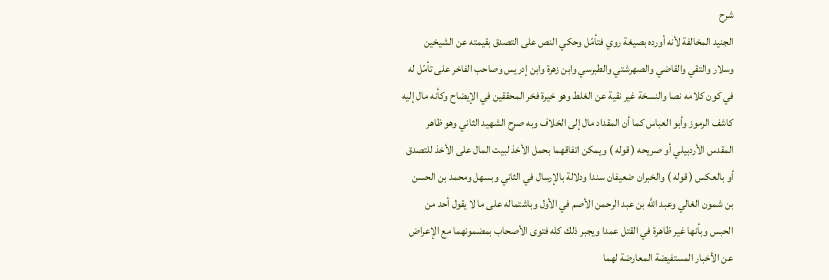شرح
الجنيد المخالفة لأنه أورده بصيغة روي فتأمّل وحكي النص على التصدق بقيمته عن الشيخين وسلار والتقي والقاضي والصهرشتي والطبرسي وابن زهرة وابن إدريس وصاحب الفاخر على تأمّل له في كون كلامه نصا والنسخة غير نقية عن الغلط وهو خيرة فخر المحققين في الإيضاح وكأنه مال إليه كاشف الرموز وأبو العباس كما أن المقداد مال إلى الخلاف وبه صرح الشهيد الثاني وهو ظاهر المقدس الأردبيلي أو صريحه ( قوله ) ويمكن اتفاقهما بحمل الأخذ لبيت المال على الأخذ للتصدق أو بالعكس ( قوله ) والخبران ضعيفان سندا ودلالة بالإرسال في الثاني وبسهل ومحمد بن الحسن بن شمون الغالي وعبد اللَّه بن عبد الرحمن الأصم في الأول وباشتماله على ما لا يقول أحد من الحبس وبأنها غير ظاهرة في القتل عمدا ويجبر ذلك كله فتوى الأصحاب بمضمونهما مع الإعراض عن الأخبار المستفيضة المعارضة لهما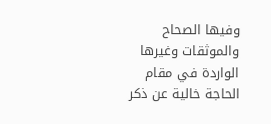وفيها الصحاح والموثقات وغيرها الواردة في مقام الحاجة خالية عن ذكر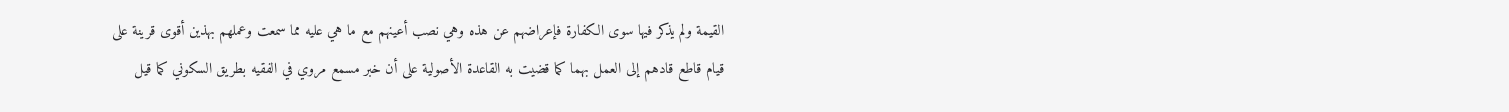القيمة ولم يذكر فيها سوى الكفارة فإعراضهم عن هذه وهي نصب أعينهم مع ما هي عليه مما سمعت وعملهم بهذين أقوى قرينة على قيام قاطع قادهم إلى العمل بهما كما قضيت به القاعدة الأصولية على أن خبر مسمع مروي في الفقيه بطريق السكوني كما قيل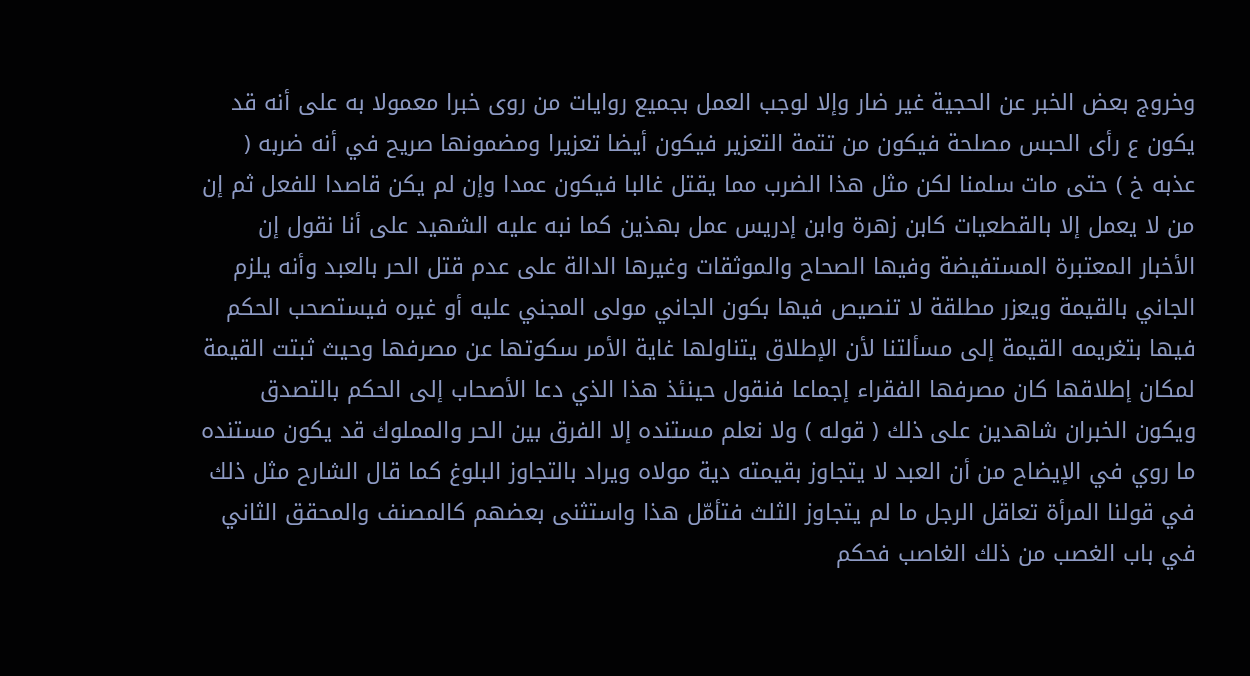وخروج بعض الخبر عن الحجية غير ضار وإلا لوجب العمل بجميع روايات من روى خبرا معمولا به على أنه قد يكون ع رأى الحبس مصلحة فيكون من تتمة التعزير فيكون أيضا تعزيرا ومضمونها صريح في أنه ضربه ( عذبه خ ) حتى مات سلمنا لكن مثل هذا الضرب مما يقتل غالبا فيكون عمدا وإن لم يكن قاصدا للفعل ثم إن من لا يعمل إلا بالقطعيات كابن زهرة وابن إدريس عمل بهذين كما نبه عليه الشهيد على أنا نقول إن الأخبار المعتبرة المستفيضة وفيها الصحاح والموثقات وغيرها الدالة على عدم قتل الحر بالعبد وأنه يلزم الجاني بالقيمة ويعزر مطلقة لا تنصيص فيها بكون الجاني مولى المجني عليه أو غيره فيستصحب الحكم فيها بتغريمه القيمة إلى مسألتنا لأن الإطلاق يتناولها غاية الأمر سكوتها عن مصرفها وحيث ثبتت القيمة لمكان إطلاقها كان مصرفها الفقراء إجماعا فنقول حينئذ هذا الذي دعا الأصحاب إلى الحكم بالتصدق ويكون الخبران شاهدين على ذلك ( قوله ) ولا نعلم مستنده إلا الفرق بين الحر والمملوك قد يكون مستنده ما روي في الإيضاح من أن العبد لا يتجاوز بقيمته دية مولاه ويراد بالتجاوز البلوغ كما قال الشارح مثل ذلك في قولنا المرأة تعاقل الرجل ما لم يتجاوز الثلث فتأمّل هذا واستثنى بعضهم كالمصنف والمحقق الثاني في باب الغصب من ذلك الغاصب فحكم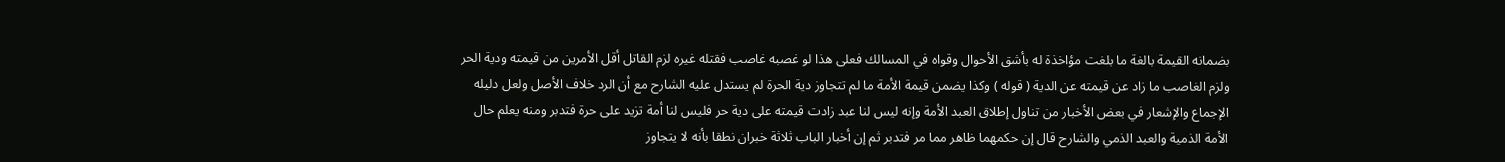بضمانه القيمة بالغة ما بلغت مؤاخذة له بأشق الأحوال وقواه في المسالك فعلى هذا لو غصبه غاصب فقتله غيره لزم القاتل أقل الأمرين من قيمته ودية الحر ولزم الغاصب ما زاد عن قيمته عن الدية ( قوله ) وكذا يضمن قيمة الأمة ما لم تتجاوز دية الحرة لم يستدل عليه الشارح مع أن الرد خلاف الأصل ولعل دليله الإجماع والإشعار في بعض الأخبار من تناول إطلاق العبد الأمة وإنه ليس لنا عبد زادت قيمته على دية حر فليس لنا أمة تزيد على حرة فتدبر ومنه يعلم حال الأمة الذمية والعبد الذمي والشارح قال إن حكمهما ظاهر مما مر فتدبر ثم إن أخبار الباب ثلاثة خبران نطقا بأنه لا يتجاوز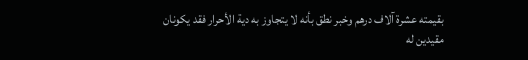بقيمته عشرة آلاف درهم وخبر نطق بأنه لا يتجاوز به دية الأحرار فقد يكونان مقيدين له